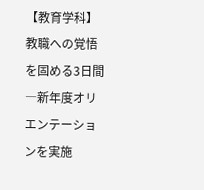【教育学科】教職への覚悟を固める3日間―新年度オリエンテーションを実施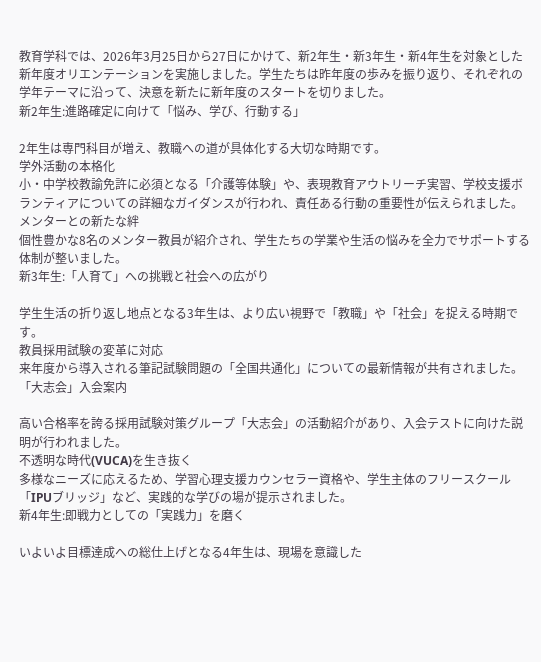教育学科では、2026年3月25日から27日にかけて、新2年生・新3年生・新4年生を対象とした新年度オリエンテーションを実施しました。学生たちは昨年度の歩みを振り返り、それぞれの学年テーマに沿って、決意を新たに新年度のスタートを切りました。
新2年生:進路確定に向けて「悩み、学び、行動する」

2年生は専門科目が増え、教職への道が具体化する大切な時期です。
学外活動の本格化
小・中学校教諭免許に必須となる「介護等体験」や、表現教育アウトリーチ実習、学校支援ボランティアについての詳細なガイダンスが行われ、責任ある行動の重要性が伝えられました。
メンターとの新たな絆
個性豊かな8名のメンター教員が紹介され、学生たちの学業や生活の悩みを全力でサポートする体制が整いました。
新3年生:「人育て」への挑戦と社会への広がり

学生生活の折り返し地点となる3年生は、より広い視野で「教職」や「社会」を捉える時期です。
教員採用試験の変革に対応
来年度から導入される筆記試験問題の「全国共通化」についての最新情報が共有されました。
「大志会」入会案内

高い合格率を誇る採用試験対策グループ「大志会」の活動紹介があり、入会テストに向けた説明が行われました。
不透明な時代(VUCA)を生き抜く
多様なニーズに応えるため、学習心理支援カウンセラー資格や、学生主体のフリースクール「IPUブリッジ」など、実践的な学びの場が提示されました。
新4年生:即戦力としての「実践力」を磨く

いよいよ目標達成への総仕上げとなる4年生は、現場を意識した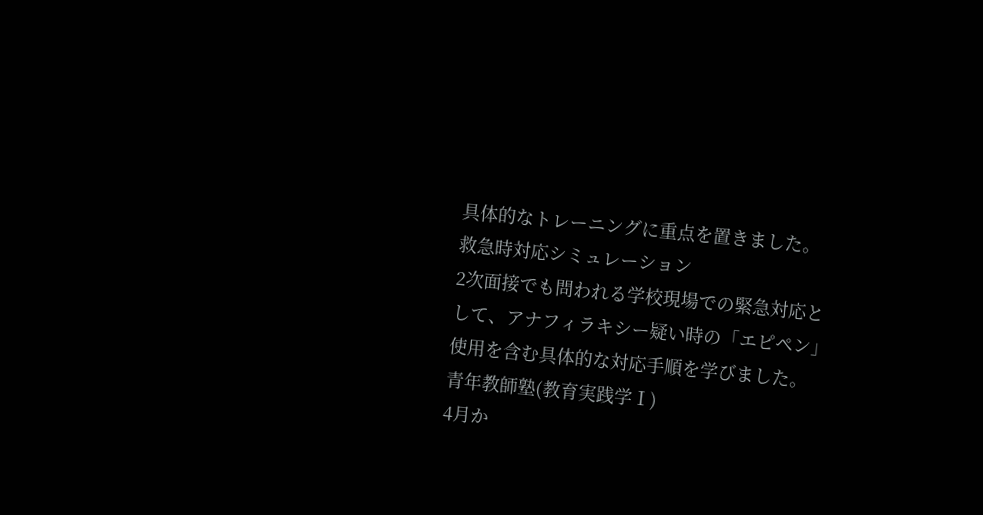具体的なトレーニングに重点を置きました。
救急時対応シミュレーション
2次面接でも問われる学校現場での緊急対応として、アナフィラキシー疑い時の「エピペン」使用を含む具体的な対応手順を学びました。
青年教師塾(教育実践学Ⅰ)
4月か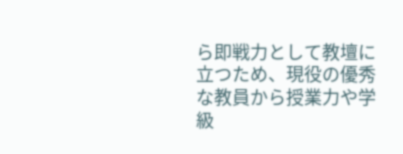ら即戦力として教壇に立つため、現役の優秀な教員から授業力や学級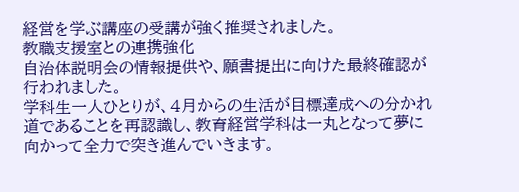経営を学ぶ講座の受講が強く推奨されました。
教職支援室との連携強化
自治体説明会の情報提供や、願書提出に向けた最終確認が行われました。
学科生一人ひとりが、4月からの生活が目標達成への分かれ道であることを再認識し、教育経営学科は一丸となって夢に向かって全力で突き進んでいきます。